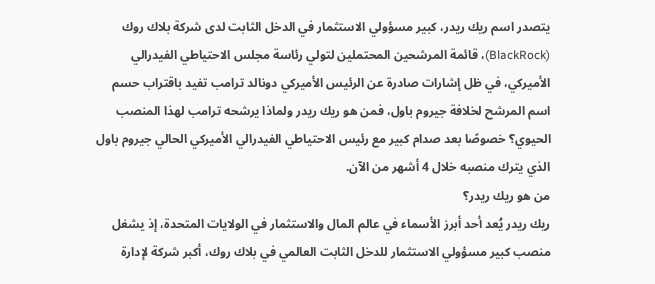يتصدر اسم ريك ريدر، كبير مسؤولي الاستثمار في الدخل الثابت لدى شركة بلاك روك (BlackRock)، قائمة المرشحين المحتملين لتولي رئاسة مجلس الاحتياطي الفيدرالي الأميركي، في ظل إشارات صادرة عن الرئيس الأميركي دونالد ترامب تفيد باقتراب حسم اسم المرشح لخلافة جيروم باول، فمن هو ريك ريدر ولماذا يرشحه ترامب لهذا المنصب الحيوي؟ خصوصًا بعد صدام كبير مع رئيس الاحتياطي الفيدرالي الأميركي الحالي جيروم باول الذي يترك منصبه خلال 4 أشهر من الآن.
من هو ريك ريدر؟
ريك ريدر يُعد أحد أبرز الأسماء في عالم المال والاستثمار في الولايات المتحدة، إذ يشغل منصب كبير مسؤولي الاستثمار للدخل الثابت العالمي في بلاك روك، أكبر شركة لإدارة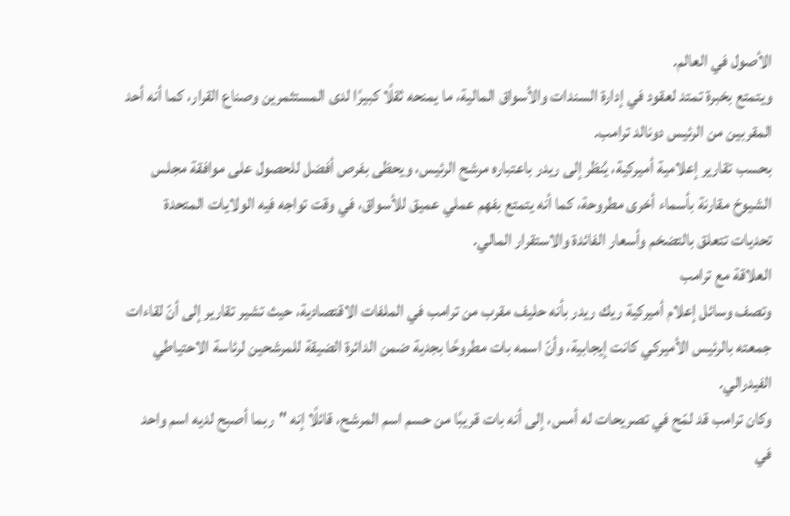الأصول في العالم.
ويتمتع بخبرة تمتد لعقود في إدارة السندات والأسواق المالية، ما يمنحه ثقلًا كبيرًا لدى المستثمرين وصناع القرار، كما أنه أحد المقربين من الرئيس دونالد ترامب.
بحسب تقارير إعلامية أميركية، يُنظر إلى ريدر باعتباره مرشح الرئيس، ويحظى بفرص أفضل للحصول على موافقة مجلس الشيوخ مقارنة بأسماء أخرى مطروحة، كما أنه يتمتع بفهم عملي عميق للأسواق، في وقت تواجه فيه الولايات المتحدة تحديات تتعلق بالتضخم وأسعار الفائدة والاستقرار المالي.
العلاقة مع ترامب
وتصف وسائل إعلام أميركية ريك ريدر بأنه حليف مقرب من ترامب في الملفات الاقتصادية، حيث تشير تقارير إلى أنّ لقاءات جمعته بالرئيس الأميركي كانت إيجابية، وأنّ اسمه بات مطروحًا بجدية ضمن الدائرة الضيقة للمرشحين لرئاسة الاحتياطي الفيدرالي.
وكان ترامب قد لمّح في تصريحات له أمس، إلى أنه بات قريبًا من حسم اسم المرشح، قائلًا إنه "ربما أصبح لديه اسم واحد في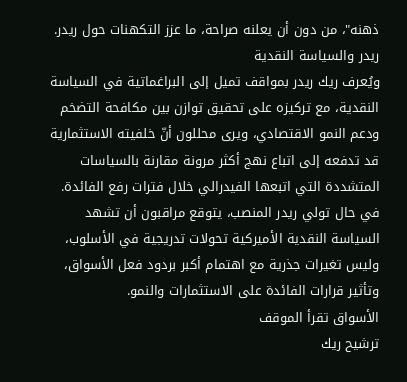ذهنه"، من دون أن يعلنه صراحة، ما عزز التكهنات حول ريدر.
ريدر والسياسة النقدية
ويُعرف ريك ريدر بمواقف تميل إلى البراغماتية في السياسة النقدية، مع تركيزه على تحقيق توازن بين مكافحة التضخم ودعم النمو الاقتصادي، ويرى محللون أنّ خلفيته الاستثمارية قد تدفعه إلى اتباع نهج أكثر مرونة مقارنة بالسياسات المتشددة التي اتبعها الفيدرالي خلال فترات رفع الفائدة.
في حال تولي ريدر المنصب، يتوقع مراقبون أن تشهد السياسة النقدية الأميركية تحولات تدريجية في الأسلوب، وليس تغيرات جذرية مع اهتمام أكبر بردود فعل الأسواق، وتأثير قرارات الفائدة على الاستثمارات والنمو.
الأسواق تقرأ الموقف
ترشيح ريك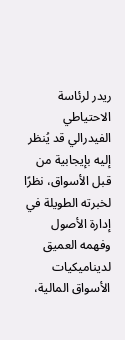ريدر لرئاسة الاحتياطي الفيدرالي قد يُنظر إليه بإيجابية من قبل الأسواق، نظرًا لخبرته الطويلة في إدارة الأصول وفهمه العميق لديناميكيات الأسواق المالية،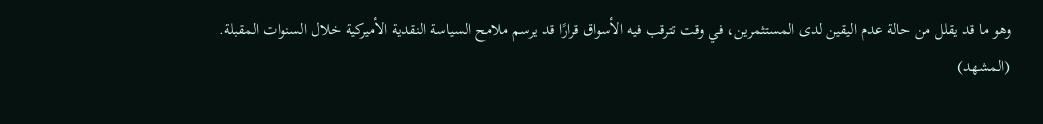وهو ما قد يقلل من حالة عدم اليقين لدى المستثمرين، في وقت تترقب فيه الأسواق قرارًا قد يرسم ملامح السياسة النقدية الأميركية خلال السنوات المقبلة.
(المشهد)